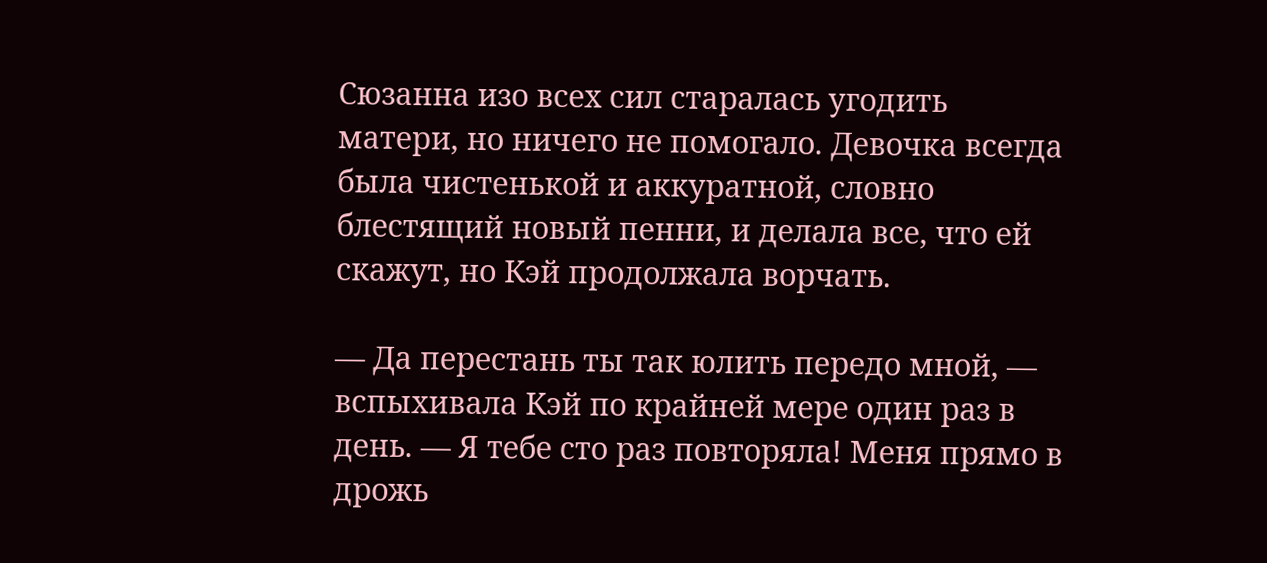Сюзанна изо всех сил старалась угодить матери, но ничего не помогало. Девочка всегда была чистенькой и аккуратной, словно блестящий новый пенни, и делала все, что ей скажут, но Кэй продолжала ворчать.

— Да перестань ты так юлить передо мной, — вспыхивала Кэй по крайней мере один раз в день. — Я тебе сто раз повторяла! Меня прямо в дрожь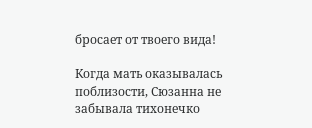бросает от твоего вида!

Когда мать оказывалась поблизости, Сюзанна не забывала тихонечко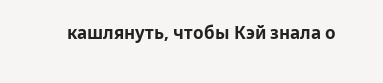кашлянуть, чтобы Кэй знала о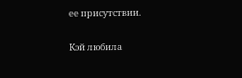ее присутствии.

Кэй любила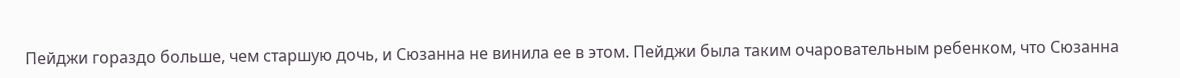Пейджи гораздо больше, чем старшую дочь, и Сюзанна не винила ее в этом. Пейджи была таким очаровательным ребенком, что Сюзанна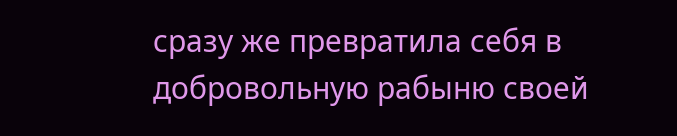сразу же превратила себя в добровольную рабыню своей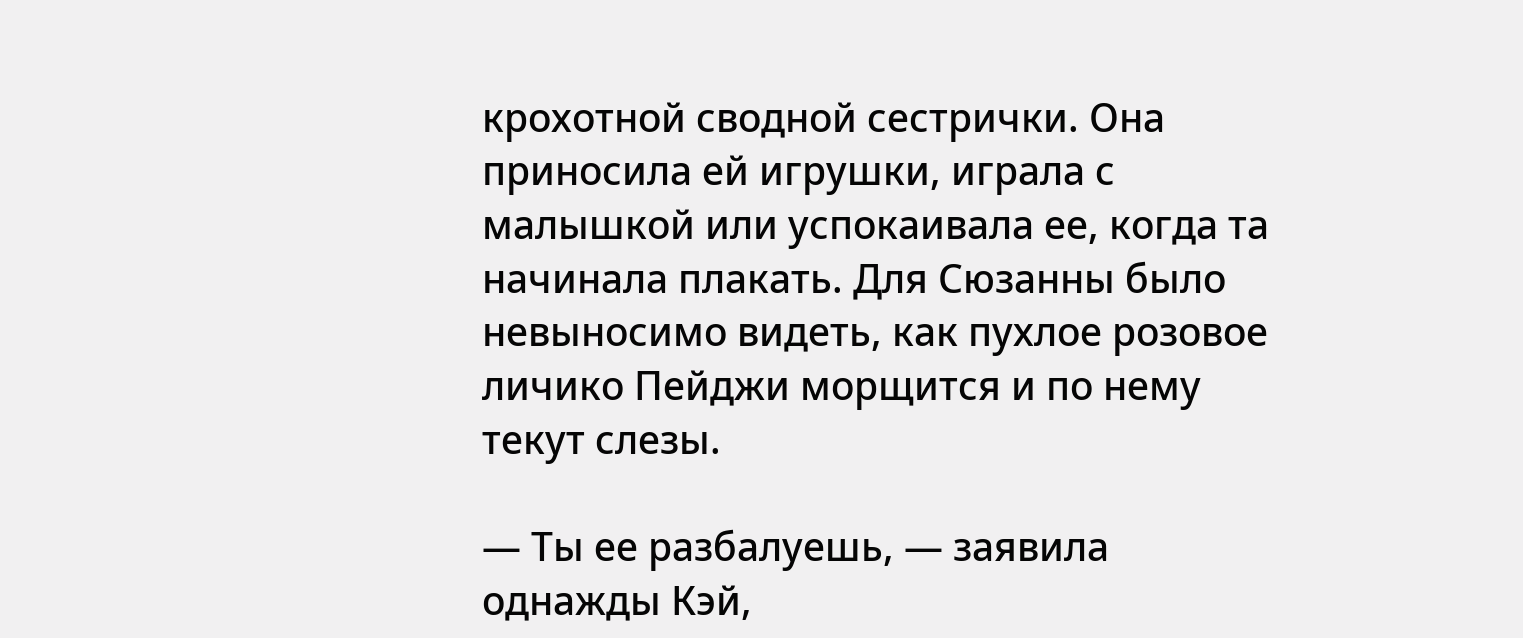крохотной сводной сестрички. Она приносила ей игрушки, играла с малышкой или успокаивала ее, когда та начинала плакать. Для Сюзанны было невыносимо видеть, как пухлое розовое личико Пейджи морщится и по нему текут слезы.

— Ты ее разбалуешь, — заявила однажды Кэй,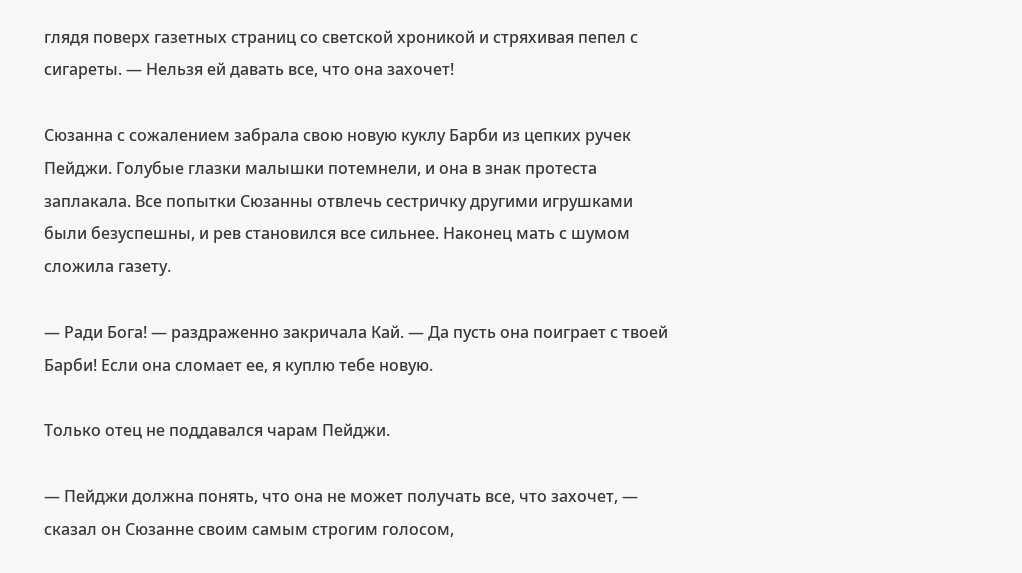глядя поверх газетных страниц со светской хроникой и стряхивая пепел с сигареты. — Нельзя ей давать все, что она захочет!

Сюзанна с сожалением забрала свою новую куклу Барби из цепких ручек Пейджи. Голубые глазки малышки потемнели, и она в знак протеста заплакала. Все попытки Сюзанны отвлечь сестричку другими игрушками были безуспешны, и рев становился все сильнее. Наконец мать с шумом сложила газету.

— Ради Бога! — раздраженно закричала Кай. — Да пусть она поиграет с твоей Барби! Если она сломает ее, я куплю тебе новую.

Только отец не поддавался чарам Пейджи.

— Пейджи должна понять, что она не может получать все, что захочет, — сказал он Сюзанне своим самым строгим голосом,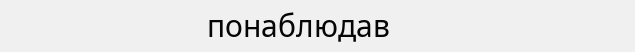понаблюдав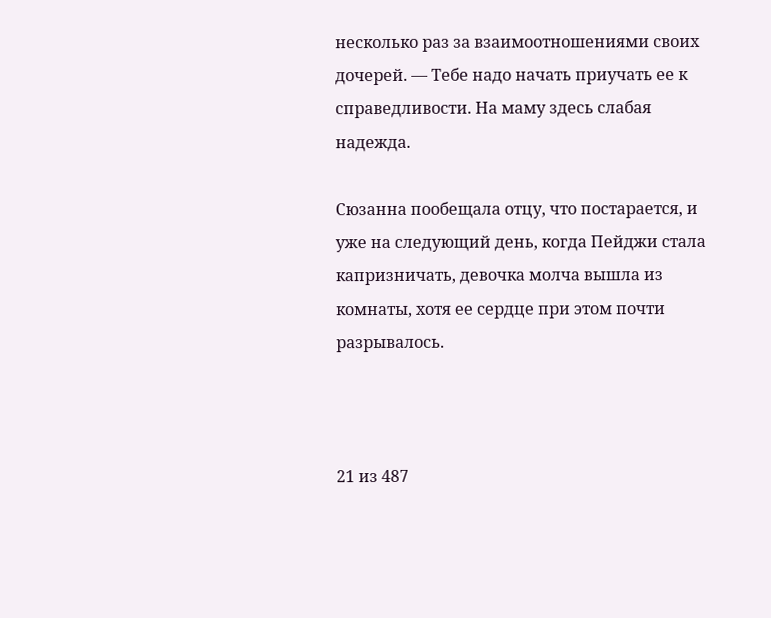несколько раз за взаимоотношениями своих дочерей. — Тебе надо начать приучать ее к справедливости. На маму здесь слабая надежда.

Сюзанна пообещала отцу, что постарается, и уже на следующий день, когда Пейджи стала капризничать, девочка молча вышла из комнаты, хотя ее сердце при этом почти разрывалось.



21 из 487